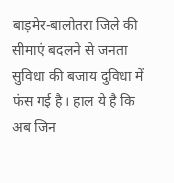बाड़मेर-बालोतरा जिले की सीमाएं बदलने से जनता सुविधा की बजाय दुविधा में फंस गई है। हाल ये है कि अब जिन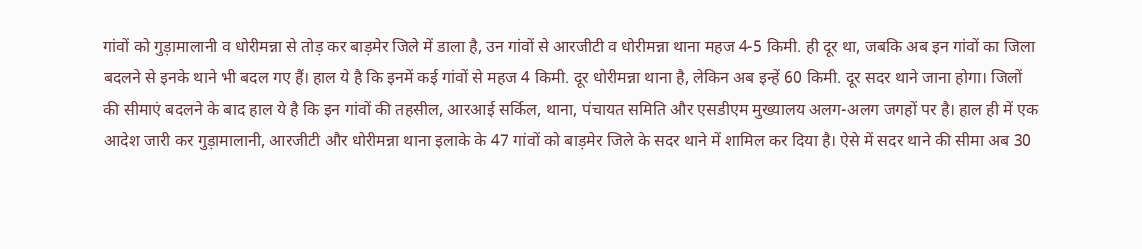गांवों को गुड़ामालानी व धोरीमन्ना से तोड़ कर बाड़मेर जिले में डाला है, उन गांवों से आरजीटी व धोरीमन्ना थाना महज 4-5 किमी. ही दूर था, जबकि अब इन गांवों का जिला बदलने से इनके थाने भी बदल गए हैं। हाल ये है कि इनमें कई गांवों से महज 4 किमी. दूर धोरीमन्ना थाना है, लेकिन अब इन्हें 60 किमी. दूर सदर थाने जाना होगा। जिलों की सीमाएं बदलने के बाद हाल ये है कि इन गांवों की तहसील, आरआई सर्किल, थाना, पंचायत समिति और एसडीएम मुख्यालय अलग-अलग जगहों पर है। हाल ही में एक आदेश जारी कर गुड़ामालानी, आरजीटी और धोरीमन्ना थाना इलाके के 47 गांवों को बाड़मेर जिले के सदर थाने में शामिल कर दिया है। ऐसे में सदर थाने की सीमा अब 30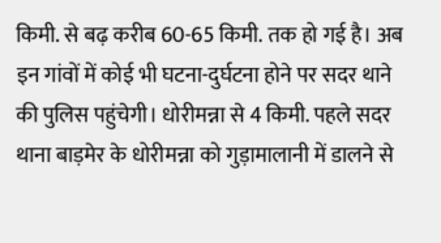किमी. से बढ़ करीब 60-65 किमी. तक हो गई है। अब इन गांवों में कोई भी घटना-दुर्घटना होने पर सदर थाने की पुलिस पहुंचेगी। धोरीमन्ना से 4 किमी. पहले सदर थाना बाड़मेर के धोरीमन्ना को गुड़ामालानी में डालने से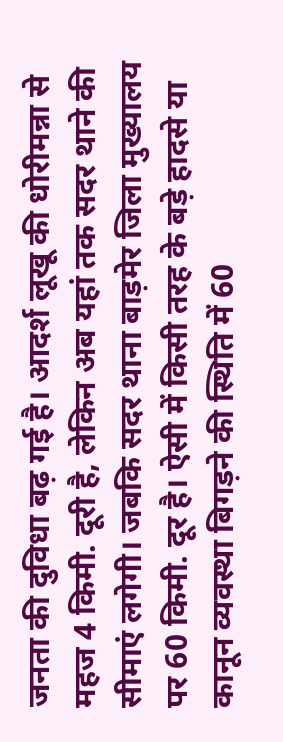जनता की दुविधा बढ़ गई है। आदर्श लूखू की धोरीमन्ना से महज 4 किमी. दूरी है, लेकिन अब यहां तक सदर थाने की सीमाएं लगेगी। जबकि सदर थाना बाड़मेर जिला मुख्यालय पर 60 किमी. दूर है। ऐसी में किसी तरह के बड़े हादसे या कानून व्यवस्था बिगड़ने की स्थिति में 60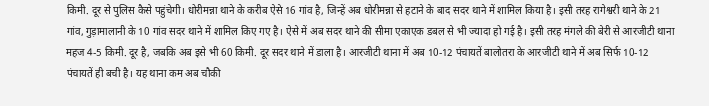किमी. दूर से पुलिस कैसे पहुंचेगी। धोरीमन्ना थाने के करीब ऐसे 16 गांव है, जिन्हें अब धोरीमन्ना से हटाने के बाद सदर थाने में शामिल किया है। इसी तरह रागेश्वरी थाने के 21 गांव, गुड़ामालानी के 10 गांव सदर थाने में शामिल किए गए है। ऐसे में अब सदर थाने की सीमा एकाएक डबल से भी ज्यादा हो गई है। इसी तरह मंगले की बेरी से आरजीटी थाना महज 4-5 किमी. दूर है, जबकि अब इसे भी 60 किमी. दूर सदर थाने में डाला है। आरजीटी थाना में अब 10-12 पंचायतें बालोतरा के आरजीटी थाने में अब सिर्फ 10-12 पंचायतें ही बची है। यह थाना कम अब चौकी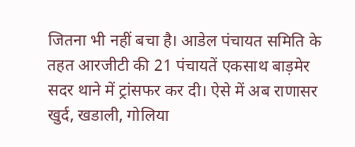जितना भी नहीं बचा है। आडेल पंचायत समिति के तहत आरजीटी की 21 पंचायतें एकसाथ बाड़मेर सदर थाने में ट्रांसफर कर दी। ऐसे में अब राणासर खुर्द, खडाली, गोलिया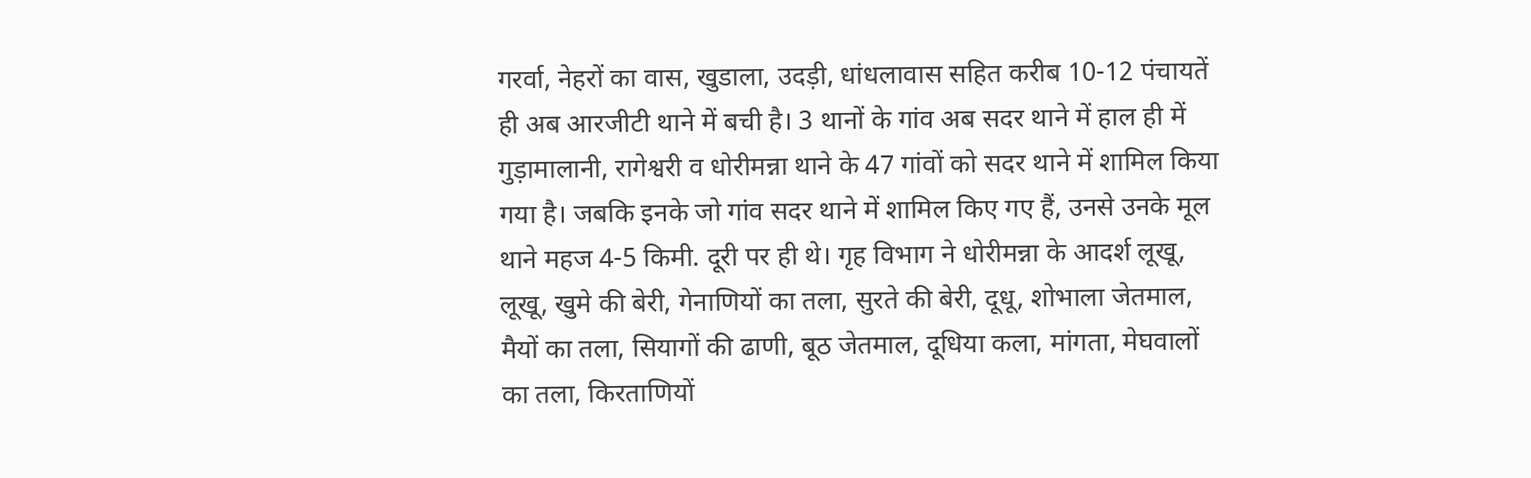गरर्वा, नेहरों का वास, खुडाला, उदड़ी, धांधलावास सहित करीब 10-12 पंचायतें ही अब आरजीटी थाने में बची है। 3 थानों के गांव अब सदर थाने में हाल ही में गुड़ामालानी, रागेश्वरी व धोरीमन्ना थाने के 47 गांवों को सदर थाने में शामिल किया गया है। जबकि इनके जो गांव सदर थाने में शामिल किए गए हैं, उनसे उनके मूल थाने महज 4-5 किमी. दूरी पर ही थे। गृह विभाग ने धोरीमन्ना के आदर्श लूखू, लूखू, खुमे की बेरी, गेनाणियों का तला, सुरते की बेरी, दूधू, शोभाला जेतमाल, मैयों का तला, सियागों की ढाणी, बूठ जेतमाल, दूधिया कला, मांगता, मेघवालों का तला, किरताणियों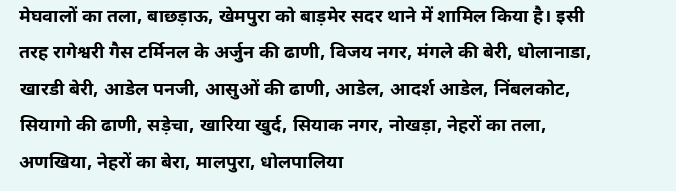मेघवालों का तला, बाछड़ाऊ, खेमपुरा को बाड़मेर सदर थाने में शामिल किया है। इसी तरह रागेश्वरी गैस टर्मिनल के अर्जुन की ढाणी, विजय नगर, मंगले की बेरी, धोलानाडा, खारडी बेरी, आडेल पनजी, आसुओं की ढाणी, आडेल, आदर्श आडेल, निंबलकोट, सियागो की ढाणी, सड़ेचा, खारिया खुर्द, सियाक नगर, नोखड़ा, नेहरों का तला, अणखिया, नेहरों का बेरा, मालपुरा, धोलपालिया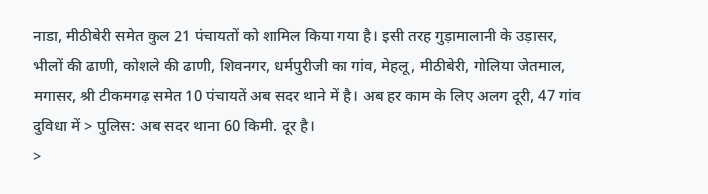नाडा, मीठीबेरी समेत कुल 21 पंचायतों को शामिल किया गया है। इसी तरह गुड़ामालानी के उड़ासर, भीलों की ढाणी, कोशले की ढाणी, शिवनगर, धर्मपुरीजी का गांव, मेहलू, मीठीबेरी, गोलिया जेतमाल, मगासर, श्री टीकमगढ़ समेत 10 पंचायतें अब सदर थाने में है। अब हर काम के लिए अलग दूरी, 47 गांव दुविधा में > पुलिस: अब सदर थाना 60 किमी. दूर है।
>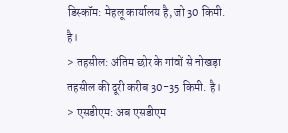डिस्कॉम: मेहलू कार्यालय है, जो 30 किमी. है।
> तहसील: अंतिम छोर के गांवों से नोखड़ा तहसील की दूरी करीब 30-35 किमी. है।
> एसडीएम: अब एसडीएम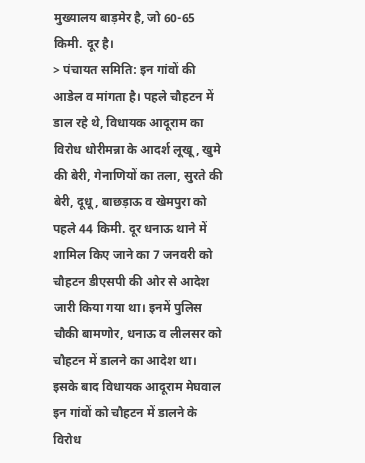मुख्यालय बाड़मेर है, जो 60-65 किमी. दूर है।
> पंचायत समिति: इन गांवों की आडेल व मांगता है। पहले चौहटन में डाल रहे थे, विधायक आदूराम का विरोध धोरीमन्ना के आदर्श लूखू, खुमे की बेरी, गेनाणियों का तला, सुरते की बेरी, दूधू, बाछड़ाऊ व खेमपुरा को पहले 44 किमी. दूर धनाऊ थाने में शामिल किए जाने का 7 जनवरी को चौहटन डीएसपी की ओर से आदेश जारी किया गया था। इनमें पुलिस चौकी बामणोर, धनाऊ व लीलसर को चौहटन में डालने का आदेश था। इसके बाद विधायक आदूराम मेघवाल इन गांवों को चौहटन में डालने के विरोध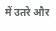में उतरे और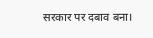सरकार पर दबाव बना।